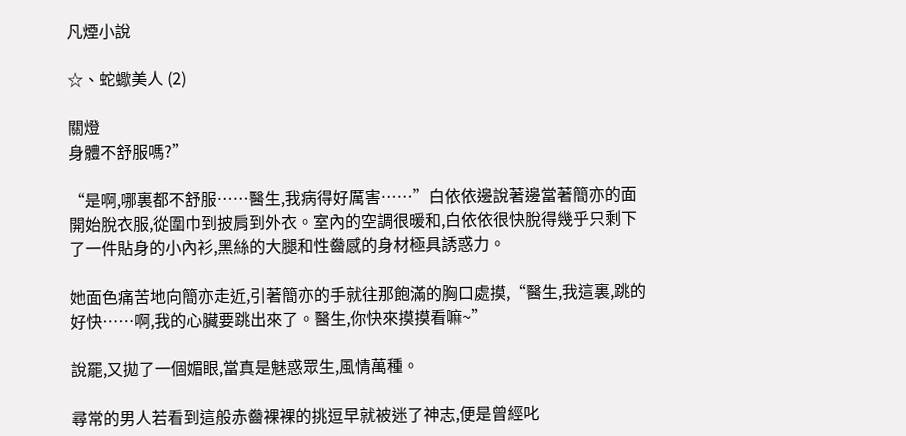凡煙小說

☆、蛇蠍美人 (2)

關燈
身體不舒服嗎?”

“是啊,哪裏都不舒服……醫生,我病得好厲害……”白依依邊說著邊當著簡亦的面開始脫衣服,從圍巾到披肩到外衣。室內的空調很暖和,白依依很快脫得幾乎只剩下了一件貼身的小內衫,黑絲的大腿和性齤感的身材極具誘惑力。

她面色痛苦地向簡亦走近,引著簡亦的手就往那飽滿的胸口處摸,“醫生,我這裏,跳的好快……啊,我的心臟要跳出來了。醫生,你快來摸摸看嘛~”

說罷,又拋了一個媚眼,當真是魅惑眾生,風情萬種。

尋常的男人若看到這般赤齤裸裸的挑逗早就被迷了神志,便是曾經叱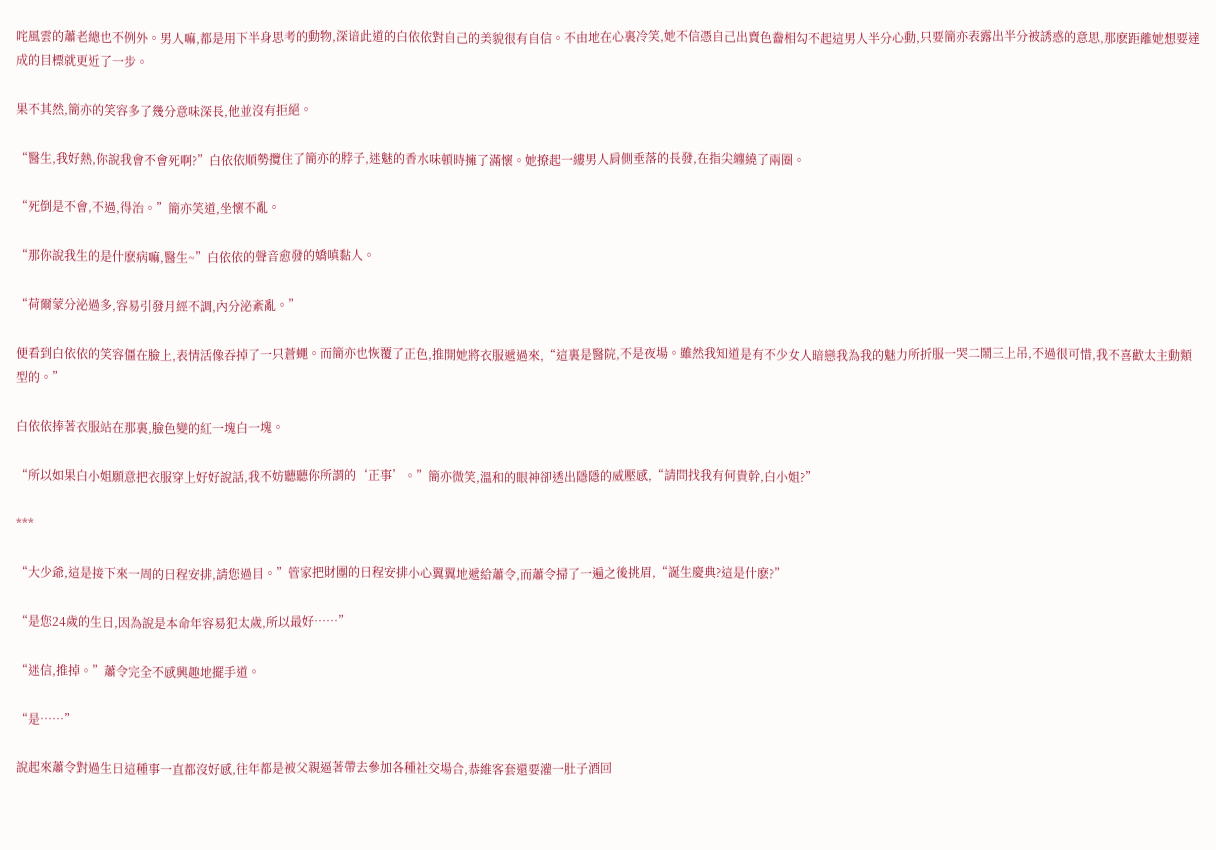咤風雲的蕭老總也不例外。男人嘛,都是用下半身思考的動物,深谙此道的白依依對自己的美貌很有自信。不由地在心裏冷笑,她不信憑自己出賣色齤相勾不起這男人半分心動,只要簡亦表露出半分被誘惑的意思,那麽距離她想要達成的目標就更近了一步。

果不其然,簡亦的笑容多了幾分意味深長,他並沒有拒絕。

“醫生,我好熱,你說我會不會死啊?”白依依順勢攬住了簡亦的脖子,迷魅的香水味頓時擁了滿懷。她撩起一縷男人肩側垂落的長發,在指尖纏繞了兩圈。

“死倒是不會,不過,得治。”簡亦笑道,坐懷不亂。

“那你說我生的是什麽病嘛,醫生~”白依依的聲音愈發的嬌嗔黏人。

“荷爾蒙分泌過多,容易引發月經不調,內分泌紊亂。”

便看到白依依的笑容僵在臉上,表情活像吞掉了一只蒼蠅。而簡亦也恢覆了正色,推開她將衣服遞過來,“這裏是醫院,不是夜場。雖然我知道是有不少女人暗戀我為我的魅力所折服一哭二鬧三上吊,不過很可惜,我不喜歡太主動類型的。”

白依依捧著衣服站在那裏,臉色變的紅一塊白一塊。

“所以如果白小姐願意把衣服穿上好好說話,我不妨聽聽你所謂的‘正事’。”簡亦微笑,溫和的眼神卻透出隱隱的威壓感,“請問找我有何貴幹,白小姐?”

***

“大少爺,這是接下來一周的日程安排,請您過目。”管家把財團的日程安排小心翼翼地遞給蕭令,而蕭令掃了一遍之後挑眉,“誕生慶典?這是什麽?”

“是您24歲的生日,因為說是本命年容易犯太歲,所以最好……”

“迷信,推掉。”蕭令完全不感興趣地擺手道。

“是……”

說起來蕭令對過生日這種事一直都沒好感,往年都是被父親逼著帶去參加各種社交場合,恭維客套還要灌一肚子酒回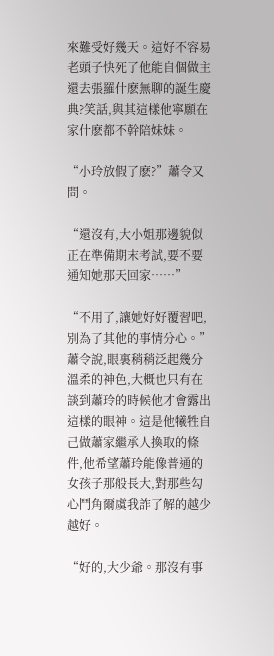來難受好幾天。這好不容易老頭子快死了他能自個做主還去張羅什麽無聊的誕生慶典?笑話,與其這樣他寧願在家什麽都不幹陪妹妹。

“小玲放假了麽?”蕭令又問。

“還沒有,大小姐那邊貌似正在準備期末考試,要不要通知她那天回家……”

“不用了,讓她好好覆習吧,別為了其他的事情分心。”蕭令說,眼裏稍稍泛起幾分溫柔的神色,大概也只有在談到蕭玲的時候他才會露出這樣的眼神。這是他犧牲自己做蕭家繼承人換取的條件,他希望蕭玲能像普通的女孩子那般長大,對那些勾心鬥角爾虞我詐了解的越少越好。

“好的,大少爺。那沒有事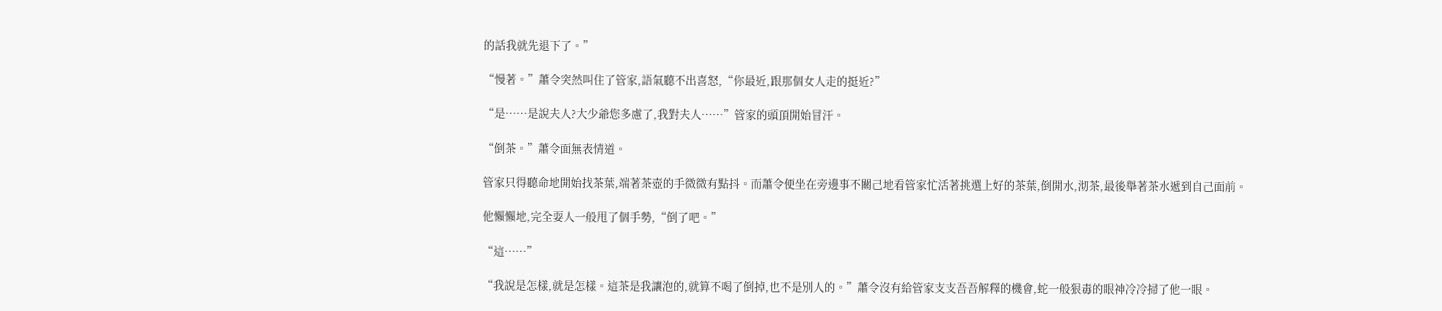的話我就先退下了。”

“慢著。”蕭令突然叫住了管家,語氣聽不出喜怒,“你最近,跟那個女人走的挺近?”

“是……是說夫人?大少爺您多慮了,我對夫人……”管家的頭頂開始冒汗。

“倒茶。”蕭令面無表情道。

管家只得聽命地開始找茶葉,端著茶壺的手微微有點抖。而蕭令便坐在旁邊事不關己地看管家忙活著挑選上好的茶葉,倒開水,沏茶,最後舉著茶水遞到自己面前。

他懶懶地,完全耍人一般甩了個手勢,“倒了吧。”

“這……”

“我說是怎樣,就是怎樣。這茶是我讓泡的,就算不喝了倒掉,也不是別人的。”蕭令沒有給管家支支吾吾解釋的機會,蛇一般狠毒的眼神冷冷掃了他一眼。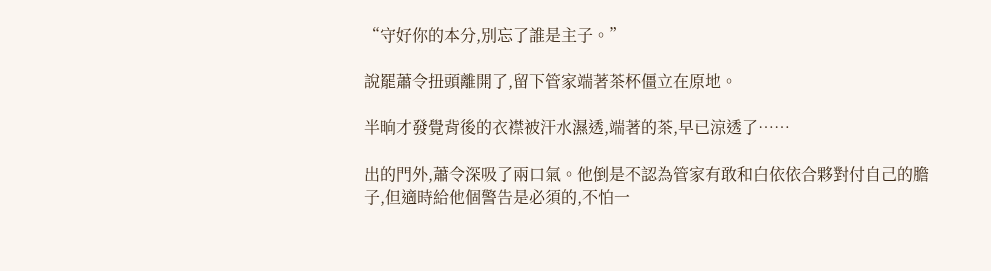“守好你的本分,別忘了誰是主子。”

說罷蕭令扭頭離開了,留下管家端著茶杯僵立在原地。

半晌才發覺背後的衣襟被汗水濕透,端著的茶,早已涼透了……

出的門外,蕭令深吸了兩口氣。他倒是不認為管家有敢和白依依合夥對付自己的膽子,但適時給他個警告是必須的,不怕一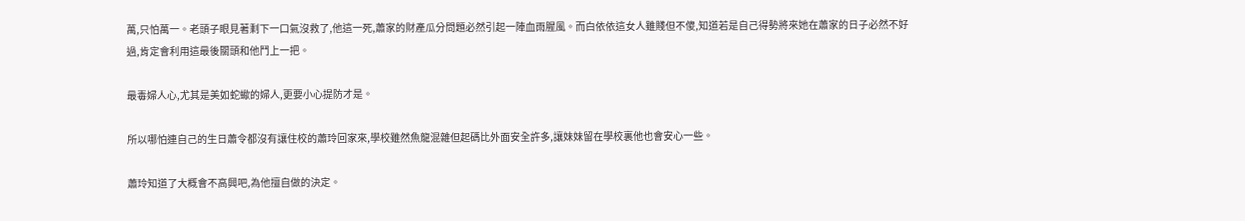萬,只怕萬一。老頭子眼見著剩下一口氣沒救了,他這一死,蕭家的財產瓜分問題必然引起一陣血雨腥風。而白依依這女人雖賤但不傻,知道若是自己得勢將來她在蕭家的日子必然不好過,肯定會利用這最後關頭和他鬥上一把。

最毒婦人心,尤其是美如蛇蠍的婦人,更要小心提防才是。

所以哪怕連自己的生日蕭令都沒有讓住校的蕭玲回家來,學校雖然魚龍混雜但起碼比外面安全許多,讓妹妹留在學校裏他也會安心一些。

蕭玲知道了大概會不高興吧,為他擅自做的決定。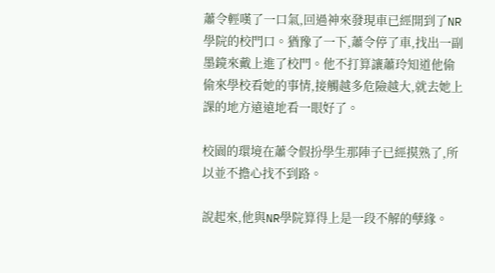蕭令輕嘆了一口氣,回過神來發現車已經開到了NR學院的校門口。猶豫了一下,蕭令停了車,找出一副墨鏡來戴上進了校門。他不打算讓蕭玲知道他偷偷來學校看她的事情,接觸越多危險越大,就去她上課的地方遠遠地看一眼好了。

校園的環境在蕭令假扮學生那陣子已經摸熟了,所以並不擔心找不到路。

說起來,他與NR學院算得上是一段不解的孽緣。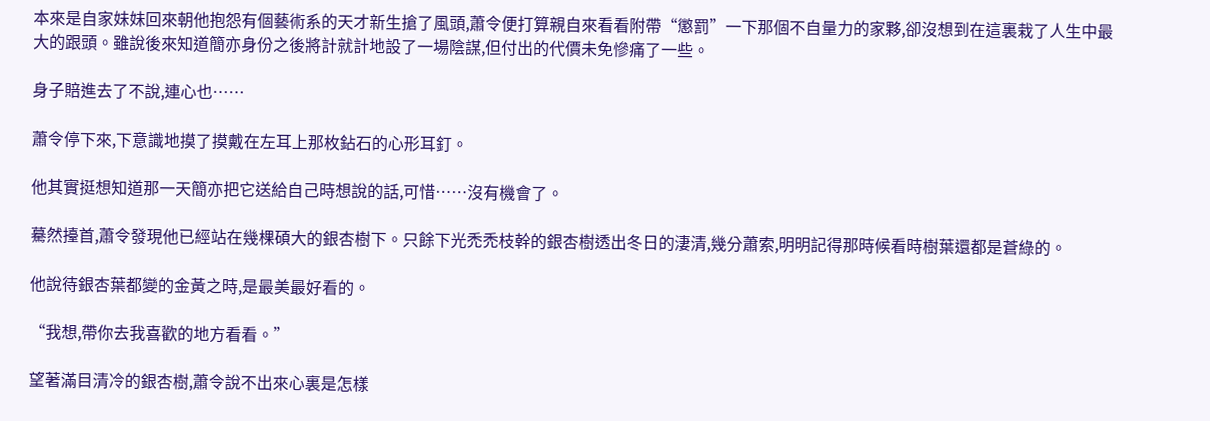本來是自家妹妹回來朝他抱怨有個藝術系的天才新生搶了風頭,蕭令便打算親自來看看附帶“懲罰”一下那個不自量力的家夥,卻沒想到在這裏栽了人生中最大的跟頭。雖說後來知道簡亦身份之後將計就計地設了一場陰謀,但付出的代價未免慘痛了一些。

身子賠進去了不說,連心也……

蕭令停下來,下意識地摸了摸戴在左耳上那枚鉆石的心形耳釘。

他其實挺想知道那一天簡亦把它送給自己時想說的話,可惜……沒有機會了。

驀然擡首,蕭令發現他已經站在幾棵碩大的銀杏樹下。只餘下光禿禿枝幹的銀杏樹透出冬日的淒清,幾分蕭索,明明記得那時候看時樹葉還都是蒼綠的。

他說待銀杏葉都變的金黃之時,是最美最好看的。

“我想,帶你去我喜歡的地方看看。”

望著滿目清冷的銀杏樹,蕭令說不出來心裏是怎樣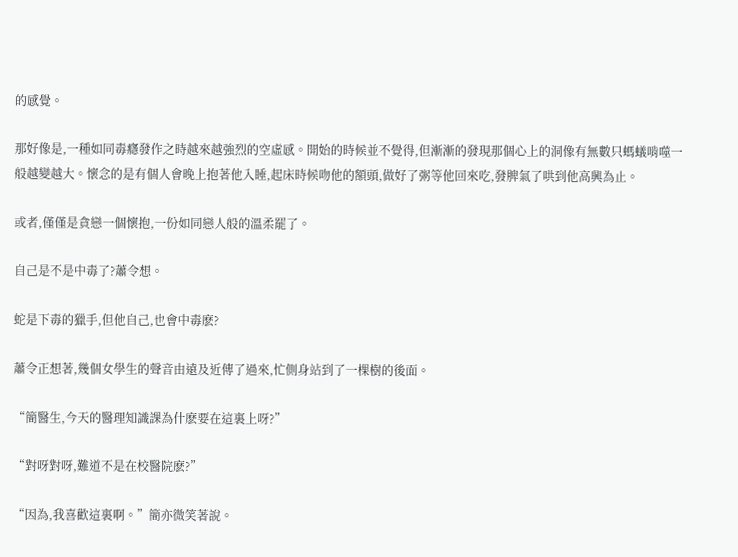的感覺。

那好像是,一種如同毒癮發作之時越來越強烈的空虛感。開始的時候並不覺得,但漸漸的發現那個心上的洞像有無數只螞蟻啃噬一般越變越大。懷念的是有個人會晚上抱著他入睡,起床時候吻他的額頭,做好了粥等他回來吃,發脾氣了哄到他高興為止。

或者,僅僅是貪戀一個懷抱,一份如同戀人般的溫柔罷了。

自己是不是中毒了?蕭令想。

蛇是下毒的獵手,但他自己,也會中毒麽?

蕭令正想著,幾個女學生的聲音由遠及近傳了過來,忙側身站到了一棵樹的後面。

“簡醫生,今天的醫理知識課為什麽要在這裏上呀?”

“對呀對呀,難道不是在校醫院麽?”

“因為,我喜歡這裏啊。”簡亦微笑著說。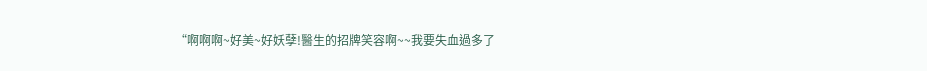“啊啊啊~好美~好妖孽!醫生的招牌笑容啊~~我要失血過多了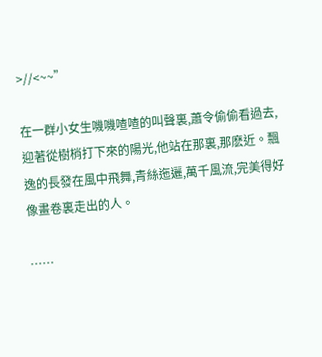>//<~~”

在一群小女生嘰嘰喳喳的叫聲裏,蕭令偷偷看過去,迎著從樹梢打下來的陽光,他站在那裏,那麽近。飄逸的長發在風中飛舞,青絲迤邐,萬千風流,完美得好像畫卷裏走出的人。

……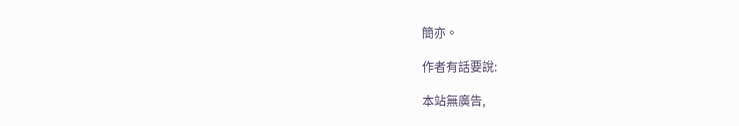簡亦。

作者有話要說:

本站無廣告,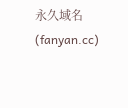永久域名(fanyan.cc)